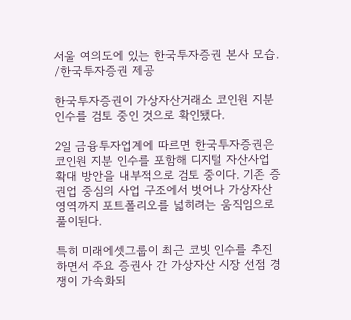서울 여의도에 있는 한국투자증권 본사 모습. /한국투자증권 제공

한국투자증권이 가상자산거래소 코인원 지분 인수를 검토 중인 것으로 확인됐다.

2일 금융투자업계에 따르면 한국투자증권은 코인원 지분 인수를 포함해 디지털 자산사업 확대 방안을 내부적으로 검토 중이다. 기존 증권업 중심의 사업 구조에서 벗어나 가상자산 영역까지 포트폴리오를 넓히려는 움직임으로 풀이된다.

특히 미래에셋그룹이 최근 코빗 인수를 추진하면서 주요 증권사 간 가상자산 시장 선점 경쟁이 가속화되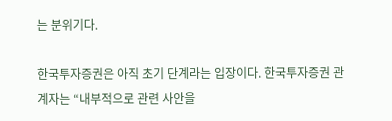는 분위기다.

한국투자증권은 아직 초기 단계라는 입장이다. 한국투자증권 관계자는 “내부적으로 관련 사안을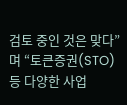검토 중인 것은 맞다”며 “토큰증권(STO) 등 다양한 사업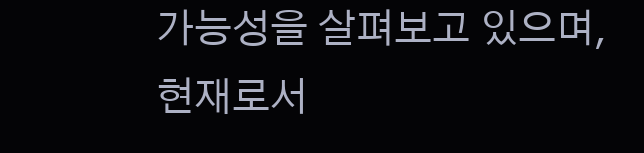가능성을 살펴보고 있으며, 현재로서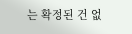는 확정된 건 없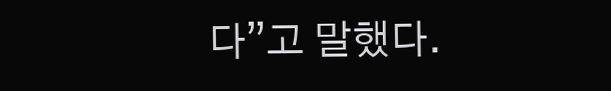다”고 말했다.